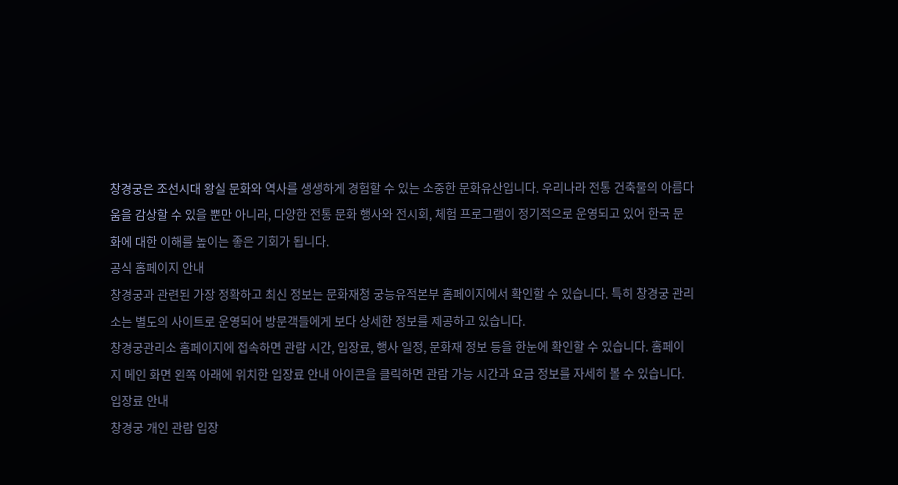창경궁은 조선시대 왕실 문화와 역사를 생생하게 경험할 수 있는 소중한 문화유산입니다. 우리나라 전통 건축물의 아름다움을 감상할 수 있을 뿐만 아니라, 다양한 전통 문화 행사와 전시회, 체험 프로그램이 정기적으로 운영되고 있어 한국 문화에 대한 이해를 높이는 좋은 기회가 됩니다.
공식 홈페이지 안내
창경궁과 관련된 가장 정확하고 최신 정보는 문화재청 궁능유적본부 홈페이지에서 확인할 수 있습니다. 특히 창경궁 관리소는 별도의 사이트로 운영되어 방문객들에게 보다 상세한 정보를 제공하고 있습니다.
창경궁관리소 홈페이지에 접속하면 관람 시간, 입장료, 행사 일정, 문화재 정보 등을 한눈에 확인할 수 있습니다. 홈페이지 메인 화면 왼쪽 아래에 위치한 입장료 안내 아이콘을 클릭하면 관람 가능 시간과 요금 정보를 자세히 볼 수 있습니다.
입장료 안내
창경궁 개인 관람 입장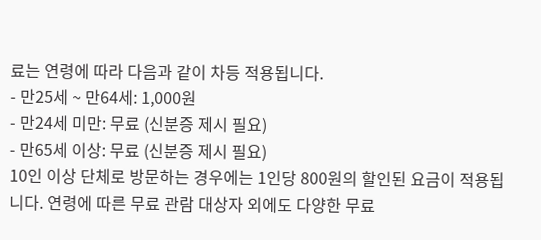료는 연령에 따라 다음과 같이 차등 적용됩니다.
- 만25세 ~ 만64세: 1,000원
- 만24세 미만: 무료 (신분증 제시 필요)
- 만65세 이상: 무료 (신분증 제시 필요)
10인 이상 단체로 방문하는 경우에는 1인당 800원의 할인된 요금이 적용됩니다. 연령에 따른 무료 관람 대상자 외에도 다양한 무료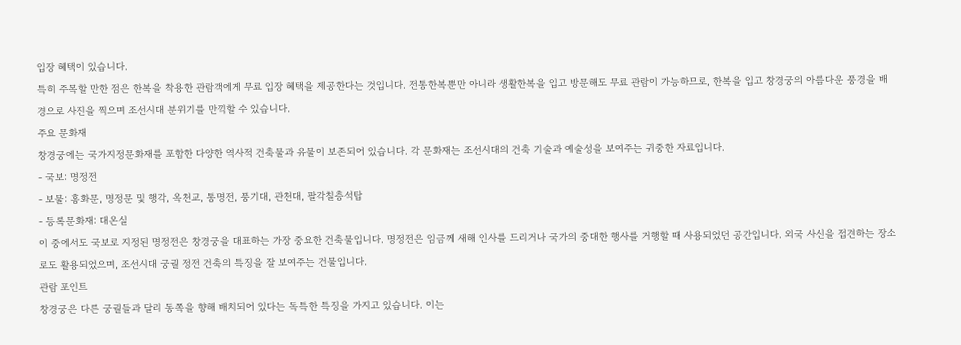입장 혜택이 있습니다.
특히 주목할 만한 점은 한복을 착용한 관람객에게 무료 입장 혜택을 제공한다는 것입니다. 전통한복뿐만 아니라 생활한복을 입고 방문해도 무료 관람이 가능하므로, 한복을 입고 창경궁의 아름다운 풍경을 배경으로 사진을 찍으며 조선시대 분위기를 만끽할 수 있습니다.
주요 문화재
창경궁에는 국가지정문화재를 포함한 다양한 역사적 건축물과 유물이 보존되어 있습니다. 각 문화재는 조선시대의 건축 기술과 예술성을 보여주는 귀중한 자료입니다.
- 국보: 명정전
- 보물: 홍화문, 명정문 및 행각, 옥천교, 통명전, 풍기대, 관천대, 팔각칠층석탑
- 등록문화재: 대온실
이 중에서도 국보로 지정된 명정전은 창경궁을 대표하는 가장 중요한 건축물입니다. 명정전은 임금께 새해 인사를 드리거나 국가의 중대한 행사를 거행할 때 사용되었던 공간입니다. 외국 사신을 접견하는 장소로도 활용되었으며, 조선시대 궁궐 정전 건축의 특징을 잘 보여주는 건물입니다.
관람 포인트
창경궁은 다른 궁궐들과 달리 동쪽을 향해 배치되어 있다는 독특한 특징을 가지고 있습니다. 이는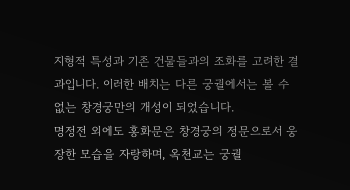지형적 특성과 기존 건물들과의 조화를 고려한 결과입니다. 이러한 배치는 다른 궁궐에서는 볼 수 없는 창경궁만의 개성이 되었습니다.
명정전 외에도 홍화문은 창경궁의 정문으로서 웅장한 모습을 자랑하며, 옥천교는 궁궐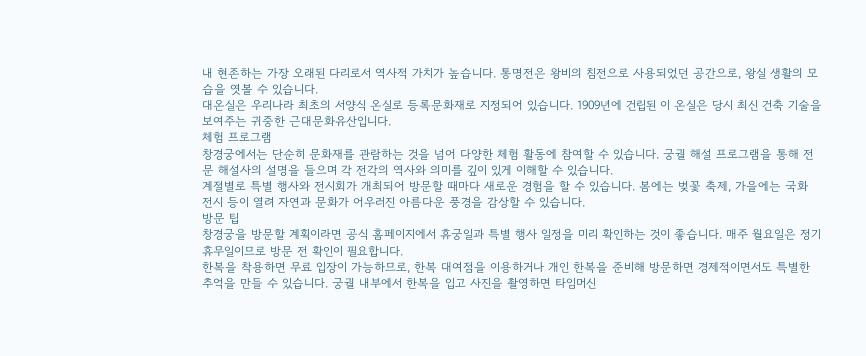내 현존하는 가장 오래된 다리로서 역사적 가치가 높습니다. 통명전은 왕비의 침전으로 사용되었던 공간으로, 왕실 생활의 모습을 엿볼 수 있습니다.
대온실은 우리나라 최초의 서양식 온실로 등록문화재로 지정되어 있습니다. 1909년에 건립된 이 온실은 당시 최신 건축 기술을 보여주는 귀중한 근대문화유산입니다.
체험 프로그램
창경궁에서는 단순히 문화재를 관람하는 것을 넘어 다양한 체험 활동에 참여할 수 있습니다. 궁궐 해설 프로그램을 통해 전문 해설사의 설명을 들으며 각 전각의 역사와 의미를 깊이 있게 이해할 수 있습니다.
계절별로 특별 행사와 전시회가 개최되어 방문할 때마다 새로운 경험을 할 수 있습니다. 봄에는 벚꽃 축제, 가을에는 국화 전시 등이 열려 자연과 문화가 어우러진 아름다운 풍경을 감상할 수 있습니다.
방문 팁
창경궁을 방문할 계획이라면 공식 홈페이지에서 휴궁일과 특별 행사 일정을 미리 확인하는 것이 좋습니다. 매주 월요일은 정기 휴무일이므로 방문 전 확인이 필요합니다.
한복을 착용하면 무료 입장이 가능하므로, 한복 대여점을 이용하거나 개인 한복을 준비해 방문하면 경제적이면서도 특별한 추억을 만들 수 있습니다. 궁궐 내부에서 한복을 입고 사진을 촬영하면 타임머신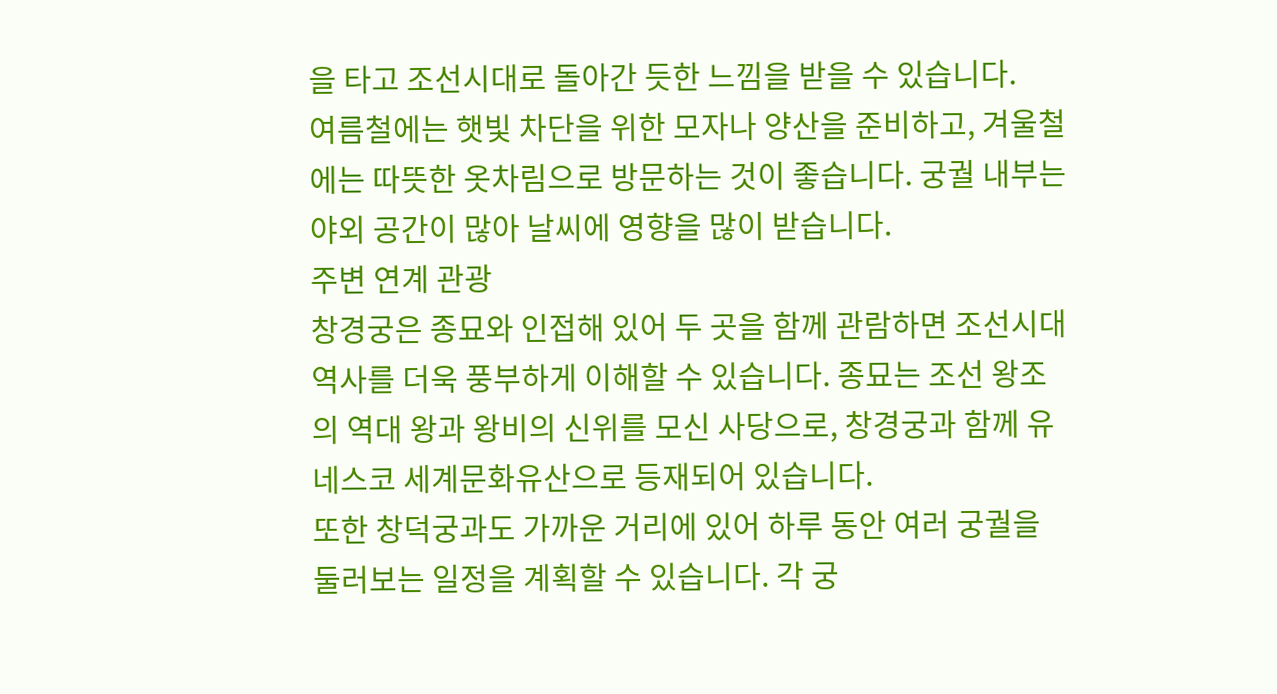을 타고 조선시대로 돌아간 듯한 느낌을 받을 수 있습니다.
여름철에는 햇빛 차단을 위한 모자나 양산을 준비하고, 겨울철에는 따뜻한 옷차림으로 방문하는 것이 좋습니다. 궁궐 내부는 야외 공간이 많아 날씨에 영향을 많이 받습니다.
주변 연계 관광
창경궁은 종묘와 인접해 있어 두 곳을 함께 관람하면 조선시대 역사를 더욱 풍부하게 이해할 수 있습니다. 종묘는 조선 왕조의 역대 왕과 왕비의 신위를 모신 사당으로, 창경궁과 함께 유네스코 세계문화유산으로 등재되어 있습니다.
또한 창덕궁과도 가까운 거리에 있어 하루 동안 여러 궁궐을 둘러보는 일정을 계획할 수 있습니다. 각 궁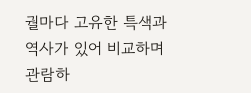궐마다 고유한 특색과 역사가 있어 비교하며 관람하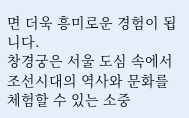면 더욱 흥미로운 경험이 됩니다.
창경궁은 서울 도심 속에서 조선시대의 역사와 문화를 체험할 수 있는 소중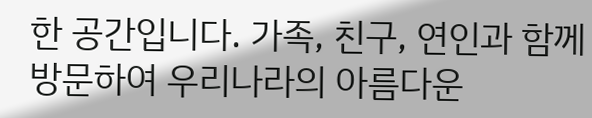한 공간입니다. 가족, 친구, 연인과 함께 방문하여 우리나라의 아름다운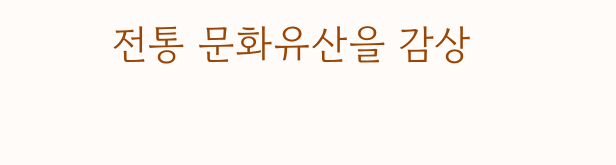전통 문화유산을 감상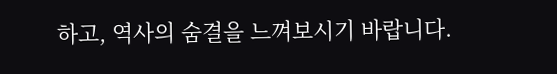하고, 역사의 숨결을 느껴보시기 바랍니다.